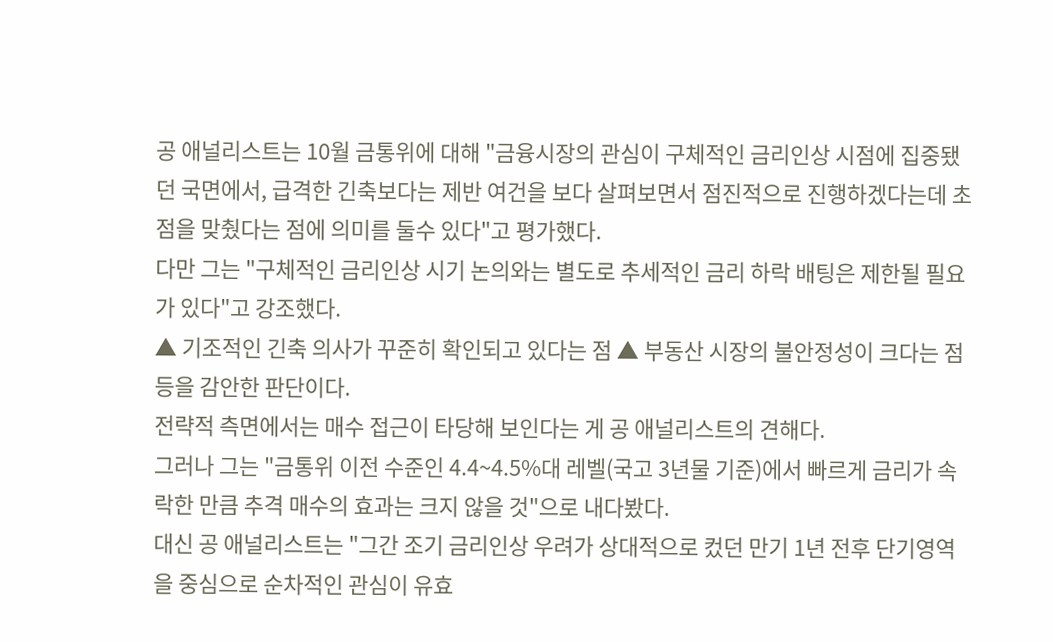공 애널리스트는 10월 금통위에 대해 "금융시장의 관심이 구체적인 금리인상 시점에 집중됐던 국면에서, 급격한 긴축보다는 제반 여건을 보다 살펴보면서 점진적으로 진행하겠다는데 초점을 맞췄다는 점에 의미를 둘수 있다"고 평가했다.
다만 그는 "구체적인 금리인상 시기 논의와는 별도로 추세적인 금리 하락 배팅은 제한될 필요가 있다"고 강조했다.
▲ 기조적인 긴축 의사가 꾸준히 확인되고 있다는 점 ▲ 부동산 시장의 불안정성이 크다는 점 등을 감안한 판단이다.
전략적 측면에서는 매수 접근이 타당해 보인다는 게 공 애널리스트의 견해다.
그러나 그는 "금통위 이전 수준인 4.4~4.5%대 레벨(국고 3년물 기준)에서 빠르게 금리가 속락한 만큼 추격 매수의 효과는 크지 않을 것"으로 내다봤다.
대신 공 애널리스트는 "그간 조기 금리인상 우려가 상대적으로 컸던 만기 1년 전후 단기영역을 중심으로 순차적인 관심이 유효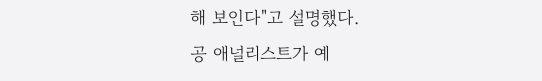해 보인다"고 설명했다.
공 애널리스트가 예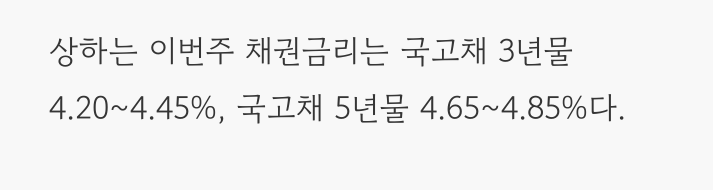상하는 이번주 채권금리는 국고채 3년물 4.20~4.45%, 국고채 5년물 4.65~4.85%다.